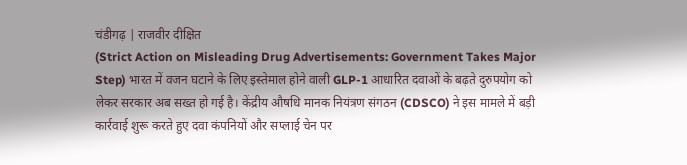चंडीगढ़ | राजवीर दीक्षित
(Strict Action on Misleading Drug Advertisements: Government Takes Major Step) भारत में वजन घटाने के लिए इस्तेमाल होने वाली GLP-1 आधारित दवाओं के बढ़ते दुरुपयोग को लेकर सरकार अब सख्त हो गई है। केंद्रीय औषधि मानक नियंत्रण संगठन (CDSCO) ने इस मामले में बड़ी कार्रवाई शुरू करते हुए दवा कंपनियों और सप्लाई चेन पर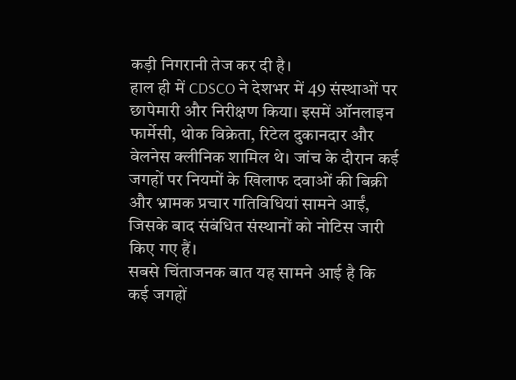कड़ी निगरानी तेज कर दी है।
हाल ही में CDSCO ने देशभर में 49 संस्थाओं पर छापेमारी और निरीक्षण किया। इसमें ऑनलाइन फार्मेसी, थोक विक्रेता, रिटेल दुकानदार और वेलनेस क्लीनिक शामिल थे। जांच के दौरान कई जगहों पर नियमों के खिलाफ दवाओं की बिक्री और भ्रामक प्रचार गतिविधियां सामने आईं, जिसके बाद संबंधित संस्थानों को नोटिस जारी किए गए हैं।
सबसे चिंताजनक बात यह सामने आई है कि कई जगहों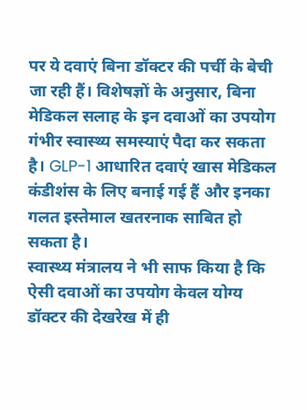पर ये दवाएं बिना डॉक्टर की पर्ची के बेची जा रही हैं। विशेषज्ञों के अनुसार, बिना मेडिकल सलाह के इन दवाओं का उपयोग गंभीर स्वास्थ्य समस्याएं पैदा कर सकता है। GLP-1 आधारित दवाएं खास मेडिकल कंडीशंस के लिए बनाई गई हैं और इनका गलत इस्तेमाल खतरनाक साबित हो सकता है।
स्वास्थ्य मंत्रालय ने भी साफ किया है कि ऐसी दवाओं का उपयोग केवल योग्य डॉक्टर की देखरेख में ही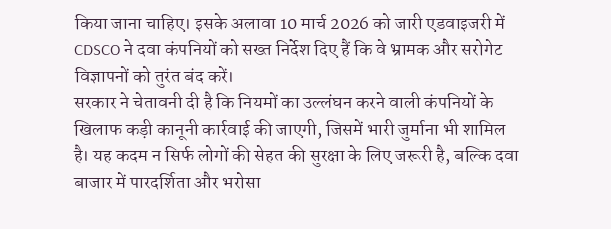किया जाना चाहिए। इसके अलावा 10 मार्च 2026 को जारी एडवाइजरी में CDSCO ने दवा कंपनियों को सख्त निर्देश दिए हैं कि वे भ्रामक और सरोगेट विज्ञापनों को तुरंत बंद करें।
सरकार ने चेतावनी दी है कि नियमों का उल्लंघन करने वाली कंपनियों के खिलाफ कड़ी कानूनी कार्रवाई की जाएगी, जिसमें भारी जुर्माना भी शामिल है। यह कदम न सिर्फ लोगों की सेहत की सुरक्षा के लिए जरूरी है, बल्कि दवा बाजार में पारदर्शिता और भरोसा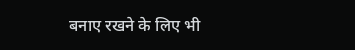बनाए रखने के लिए भी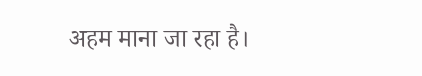अहम माना जा रहा है।